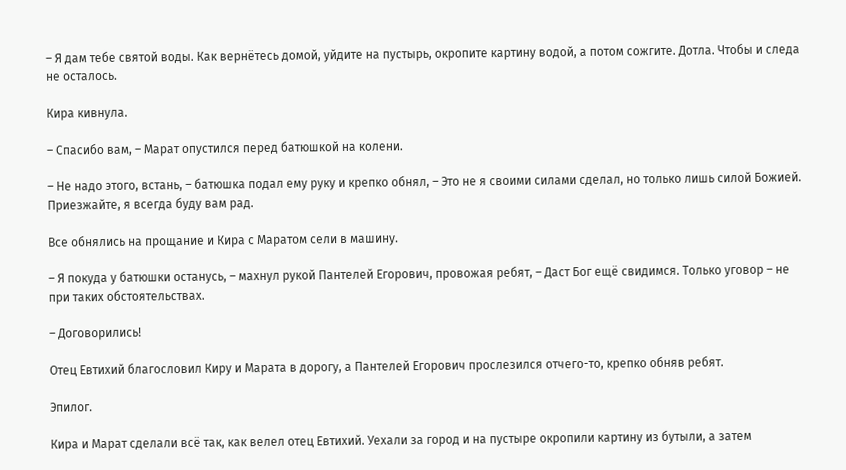– Я дам тебе святой воды. Как вернётесь домой, уйдите на пустырь, окропите картину водой, а потом сожгите. Дотла. Чтобы и следа не осталось.

Кира кивнула.

– Спасибо вам, – Марат опустился перед батюшкой на колени.

– Не надо этого, встань, – батюшка подал ему руку и крепко обнял, – Это не я своими силами сделал, но только лишь силой Божией. Приезжайте, я всегда буду вам рад.

Все обнялись на прощание и Кира с Маратом сели в машину.

– Я покуда у батюшки останусь, – махнул рукой Пантелей Егорович, провожая ребят, – Даст Бог ещё свидимся. Только уговор – не при таких обстоятельствах.

– Договорились!

Отец Евтихий благословил Киру и Марата в дорогу, а Пантелей Егорович прослезился отчего-то, крепко обняв ребят.

Эпилог.

Кира и Марат сделали всё так, как велел отец Евтихий. Уехали за город и на пустыре окропили картину из бутыли, а затем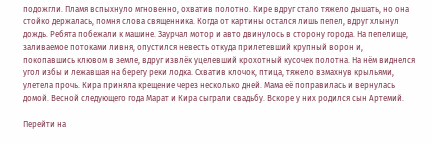подожгли. Пламя вспыхнуло мгновенно, охватив полотно. Кире вдруг стало тяжело дышать, но она стойко держалась, помня слова священника. Когда от картины остался лишь пепел, вдруг хлынул дождь. Ребята побежали к машине. Заурчал мотор и авто двинулось в сторону города. На пепелище, заливаемое потоками ливня, опустился невесть откуда прилетевший крупный ворон и, покопавшись клювом в земле, вдруг извлёк уцелевший крохотный кусочек полотна. На нём виднелся угол избы и лежавшая на берегу реки лодка. Схватив клочок, птица, тяжело взмахнув крыльями, улетела прочь. Кира приняла крещение через несколько дней. Мама её поправилась и вернулась домой. Весной следующего года Марат и Кира сыграли свадьбу. Вскоре у них родился сын Артемий.

Перейти на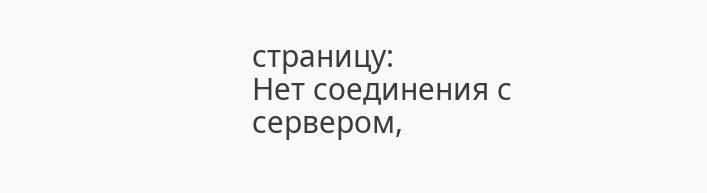страницу:
Нет соединения с сервером,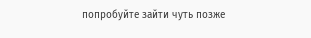попробуйте зайти чуть позже